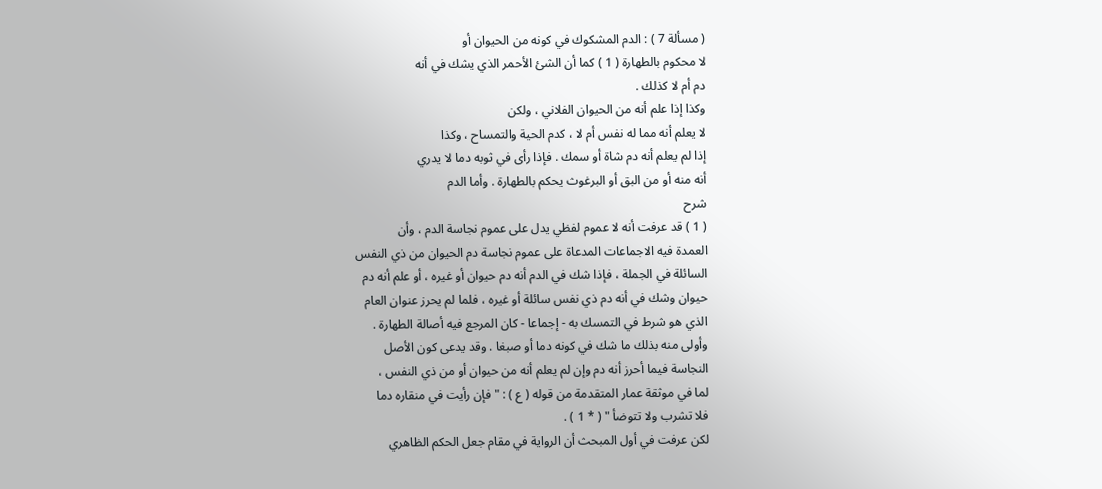( مسألة 7 ) : الدم المشكوك في كونه من الحيوان أو
لا محكوم بالطهارة ( 1 ) كما أن الشئ الأحمر الذي يشك في أنه
دم أم لا كذلك .
وكذا إذا علم أنه من الحيوان الفلاني ، ولكن
لا يعلم أنه مما له نفس أم لا ، كدم الحية والتمساح ، وكذا
إذا لم يعلم أنه دم شاة أو سمك . فإذا رأى في ثوبه دما لا يدري
أنه منه أو من البق أو البرغوث يحكم بالطهارة . وأما الدم
شرح
( 1 ) قد عرفت أنه لا عموم لفظي يدل على عموم نجاسة الدم ، وأن
العمدة فيه الاجماعات المدعاة على عموم نجاسة دم الحيوان من ذي النفس
السائلة في الجملة ، فإذا شك في الدم أنه دم حيوان أو غيره ، أو علم أنه دم
حيوان وشك في أنه دم ذي نفس سائلة أو غيره ، فلما لم يحرز عنوان العام
الذي هو شرط في التمسك به - إجماعا - كان المرجع فيه أصالة الطهارة .
وأولى منه بذلك ما شك في كونه دما أو صبغا . وقد يدعى كون الأصل
النجاسة فيما أحرز أنه دم وإن لم يعلم أنه من حيوان أو من ذي النفس ،
لما في موثقة عمار المتقدمة من قوله ( ع ) : " فإن رأيت في منقاره دما
فلا تشرب ولا تتوضأ " ( * 1 ) .
لكن عرفت في أول المبحث أن الرواية في مقام جعل الحكم الظاهري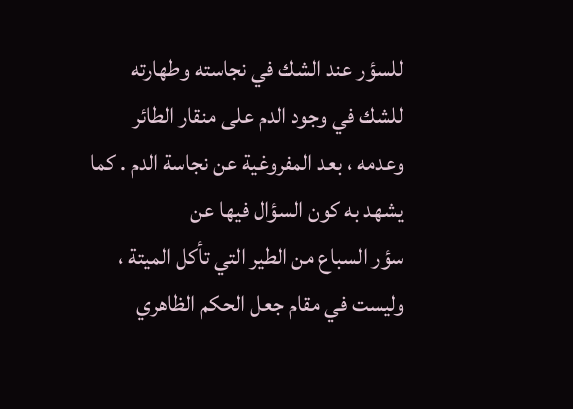للسؤر عند الشك في نجاسته وطهارته للشك في وجود الدم على منقار الطائر
وعدمه ، بعد المفروغية عن نجاسة الدم . كما يشهد به كون السؤال فيها عن
سؤر السباع من الطير التي تأكل الميتة ، وليست في مقام جعل الحكم الظاهري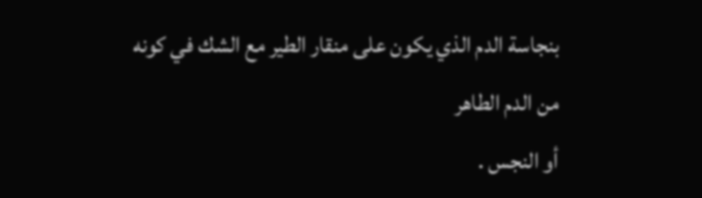بنجاسة الدم الذي يكون على منقار الطير مع الشك في كونه من الدم الطاهر
أو النجس .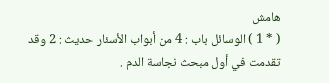هامش
( * 1 ) الوسائل باب : 4 من أبواب الأسئار حديث : 2 وقد تقدمت في أول مبحث نجاسة الدم .